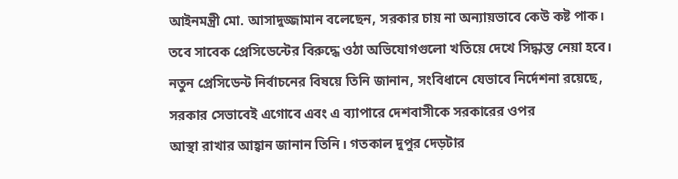আইনমন্ত্রী মো. আসাদুজ্জামান বলেছেন, সরকার চায় না অন্যায়ভাবে কেউ কষ্ট পাক। তবে সাবেক প্রেসিডেন্টের বিরুদ্ধে ওঠা অভিযোগগুলো খতিয়ে দেখে সিদ্ধান্ত নেয়া হবে। নতুন প্রেসিডেন্ট নির্বাচনের বিষয়ে তিনি জানান, সংবিধানে যেভাবে নির্দেশনা রয়েছে, সরকার সেভাবেই এগোবে এবং এ ব্যাপারে দেশবাসীকে সরকারের ওপর
আস্থা রাখার আহ্বান জানান তিনি। গতকাল দুপুর দেড়টার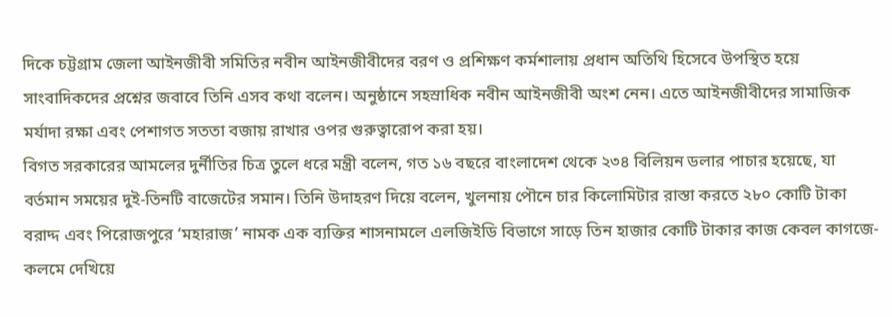দিকে চট্টগ্রাম জেলা আইনজীবী সমিতির নবীন আইনজীবীদের বরণ ও প্রশিক্ষণ কর্মশালায় প্রধান অতিথি হিসেবে উপস্থিত হয়ে সাংবাদিকদের প্রশ্নের জবাবে তিনি এসব কথা বলেন। অনুষ্ঠানে সহস্রাধিক নবীন আইনজীবী অংশ নেন। এতে আইনজীবীদের সামাজিক মর্যাদা রক্ষা এবং পেশাগত সততা বজায় রাখার ওপর গুরুত্বারোপ করা হয়।
বিগত সরকারের আমলের দুর্নীতির চিত্র তুলে ধরে মন্ত্রী বলেন, গত ১৬ বছরে বাংলাদেশ থেকে ২৩৪ বিলিয়ন ডলার পাচার হয়েছে, যা বর্তমান সময়ের দুই-তিনটি বাজেটের সমান। তিনি উদাহরণ দিয়ে বলেন, খুলনায় পৌনে চার কিলোমিটার রাস্তা করতে ২৮০ কোটি টাকা বরাদ্দ এবং পিরোজপুরে ‘মহারাজ’ নামক এক ব্যক্তির শাসনামলে এলজিইডি বিভাগে সাড়ে তিন হাজার কোটি টাকার কাজ কেবল কাগজে-কলমে দেখিয়ে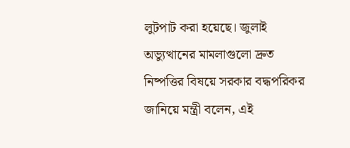লুটপাট করা হয়েছে। জুলাই অভ্যুত্থানের মামলাগুলো দ্রুত নিষ্পত্তির বিষয়ে সরকার বদ্ধপরিকর জানিয়ে মন্ত্রী বলেন, এই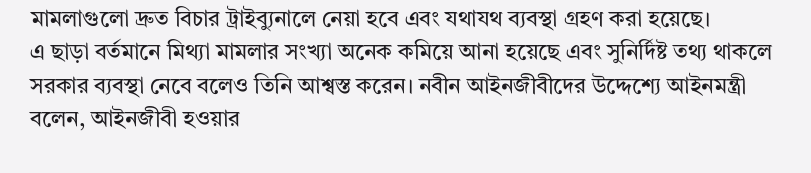মামলাগুলো দ্রুত বিচার ট্রাইব্যুনালে নেয়া হবে এবং যথাযথ ব্যবস্থা গ্রহণ করা হয়েছে।
এ ছাড়া বর্তমানে মিথ্যা মামলার সংখ্যা অনেক কমিয়ে আনা হয়েছে এবং সুনির্দিষ্ট তথ্য থাকলে সরকার ব্যবস্থা নেবে বলেও তিনি আশ্বস্ত করেন। নবীন আইনজীবীদের উদ্দেশ্যে আইনমন্ত্রী বলেন, আইনজীবী হওয়ার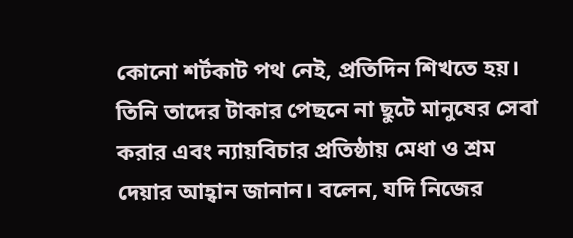কোনো শর্টকাট পথ নেই, প্রতিদিন শিখতে হয়। তিনি তাদের টাকার পেছনে না ছুটে মানুষের সেবা করার এবং ন্যায়বিচার প্রতিষ্ঠায় মেধা ও শ্রম দেয়ার আহ্বান জানান। বলেন, যদি নিজের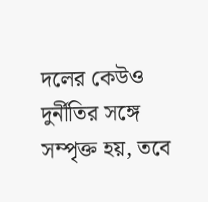দলের কেউও দুর্নীতির সঙ্গে সম্পৃক্ত হয়, তবে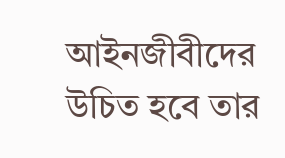আইনজীবীদের উচিত হবে তার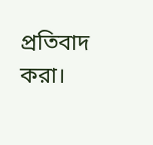প্রতিবাদ করা।